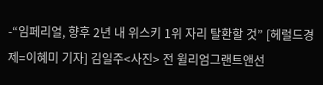-“임페리얼, 향후 2년 내 위스키 1위 자리 탈환할 것” [헤럴드경제=이혜미 기자] 김일주<사진> 전 윌리엄그랜트앤선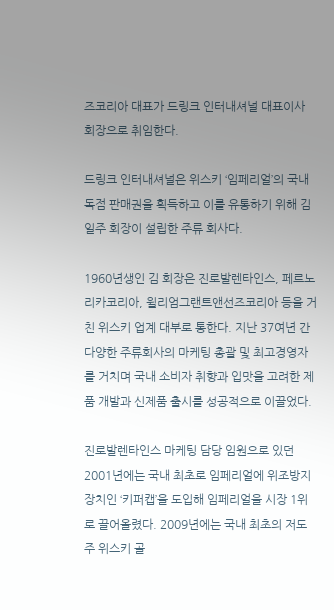즈코리아 대표가 드링크 인터내셔널 대표이사 회장으로 취임한다.

드링크 인터내셔널은 위스키 ‘임페리얼’의 국내 독점 판매권을 획득하고 이를 유통하기 위해 김일주 회장이 설립한 주류 회사다.

1960년생인 김 회장은 진로발렌타인스, 페르노리카코리아, 윌리엄그랜트앤선즈코리아 등을 거친 위스키 업계 대부로 통한다. 지난 37여년 간 다양한 주류회사의 마케팅 총괄 및 최고경영자를 거치며 국내 소비자 취향과 입맛을 고려한 제품 개발과 신제품 출시를 성공적으로 이끌었다.

진로발렌타인스 마케팅 담당 임원으로 있던 2001년에는 국내 최초로 임페리얼에 위조방지장치인 ‘키퍼캡’을 도입해 임페리얼을 시장 1위로 끌어올렸다. 2009년에는 국내 최초의 저도주 위스키 골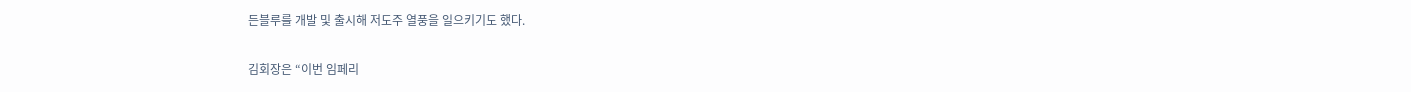든블루를 개발 및 출시해 저도주 열풍을 일으키기도 했다.

김회장은 “이번 임페리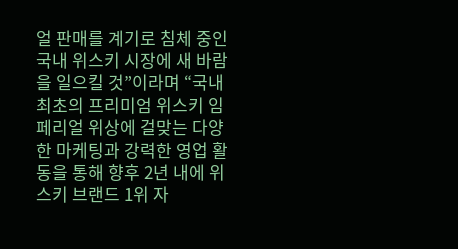얼 판매를 계기로 침체 중인 국내 위스키 시장에 새 바람을 일으킬 것”이라며 “국내 최초의 프리미엄 위스키 임페리얼 위상에 걸맞는 다양한 마케팅과 강력한 영업 활동을 통해 향후 2년 내에 위스키 브랜드 1위 자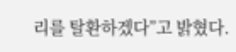리를 탈환하겠다”고 밝혔다.